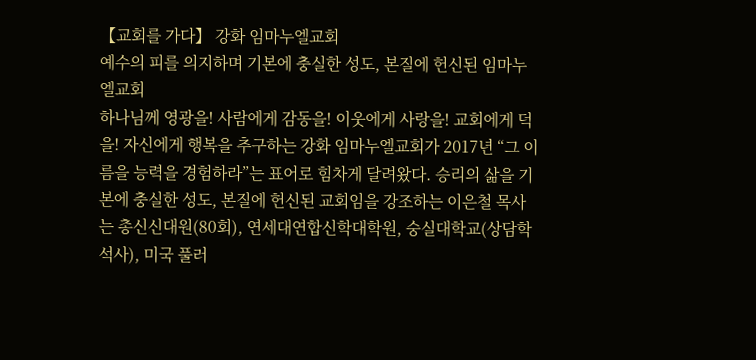【교회를 가다】 강화 임마누엘교회
예수의 피를 의지하며 기본에 충실한 성도, 본질에 헌신된 임마누엘교회
하나님께 영광을! 사람에게 감동을! 이웃에게 사랑을! 교회에게 덕을! 자신에게 행복을 추구하는 강화 임마누엘교회가 2017년 “그 이름을 능력을 경험하라”는 표어로 힘차게 달려왔다. 승리의 삶을 기본에 충실한 성도, 본질에 헌신된 교회임을 강조하는 이은철 목사는 총신신대원(80회), 연세대연합신학대학원, 숭실대학교(상담학 석사), 미국 풀러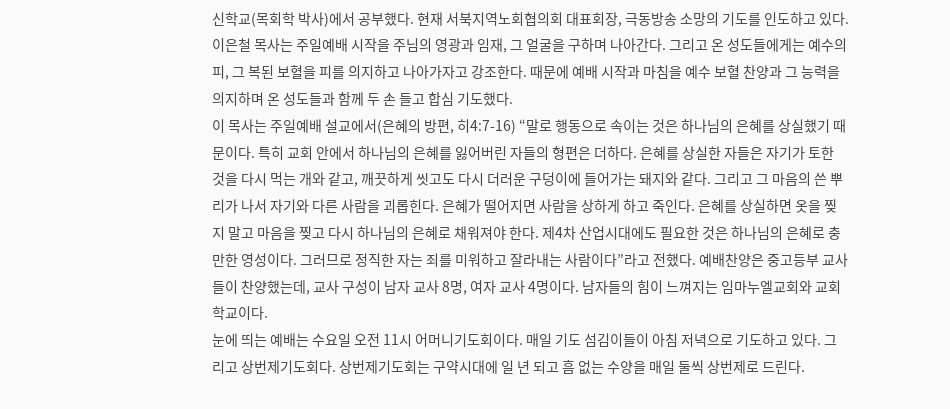신학교(목회학 박사)에서 공부했다. 현재 서북지역노회협의회 대표회장, 극동방송 소망의 기도를 인도하고 있다.
이은철 목사는 주일예배 시작을 주님의 영광과 임재, 그 얼굴을 구하며 나아간다. 그리고 온 성도들에게는 예수의 피, 그 복된 보혈을 피를 의지하고 나아가자고 강조한다. 때문에 예배 시작과 마침을 예수 보혈 찬양과 그 능력을 의지하며 온 성도들과 함께 두 손 들고 합심 기도했다.
이 목사는 주일예배 설교에서(은혜의 방편, 히4:7-16) “말로 행동으로 속이는 것은 하나님의 은혜를 상실했기 때문이다. 특히 교회 안에서 하나님의 은혜를 잃어버린 자들의 형편은 더하다. 은혜를 상실한 자들은 자기가 토한 것을 다시 먹는 개와 같고, 깨끗하게 씻고도 다시 더러운 구덩이에 들어가는 돼지와 같다. 그리고 그 마음의 쓴 뿌리가 나서 자기와 다른 사람을 괴롭힌다. 은혜가 떨어지면 사람을 상하게 하고 죽인다. 은혜를 상실하면 옷을 찢지 말고 마음을 찢고 다시 하나님의 은혜로 채워져야 한다. 제4차 산업시대에도 필요한 것은 하나님의 은혜로 충만한 영성이다. 그러므로 정직한 자는 죄를 미워하고 잘라내는 사람이다”라고 전했다. 예배찬양은 중고등부 교사들이 찬양했는데, 교사 구성이 남자 교사 8명, 여자 교사 4명이다. 남자들의 힘이 느껴지는 임마누엘교회와 교회 학교이다.
눈에 띄는 예배는 수요일 오전 11시 어머니기도회이다. 매일 기도 섬김이들이 아침 저녁으로 기도하고 있다. 그리고 상번제기도회다. 상번제기도회는 구약시대에 일 년 되고 흠 없는 수양을 매일 둘씩 상번제로 드린다.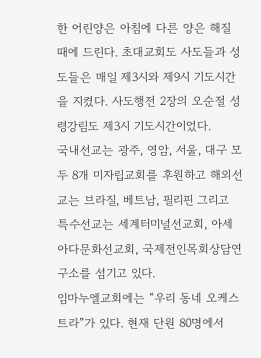한 어린양은 아침에 다른 양은 해질 때에 드린다. 초대교회도 사도들과 성도들은 매일 제3시와 제9시 기도시간을 지켰다. 사도행전 2장의 오순절 성령강림도 제3시 기도시간이었다.
국내선교는 광주, 영암, 서울, 대구 모두 8개 미자립교회를 후원하고 해외선교는 브라질, 베트남, 필리핀 그리고 특수선교는 세계터미널선교회, 아세아다문화선교회, 국제전인목회상담연구소를 섬기고 있다.
임마누엘교회에는 “우리 동네 오케스트라”가 있다. 현재 단원 80명에서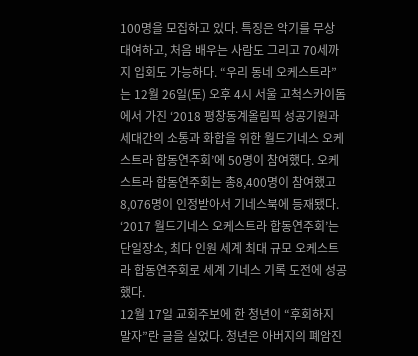100명을 모집하고 있다. 특징은 악기를 무상 대여하고, 처음 배우는 사람도 그리고 70세까지 입회도 가능하다. “우리 동네 오케스트라”는 12월 26일(토) 오후 4시 서울 고척스카이돔에서 가진 ‘2018 평창동계올림픽 성공기원과 세대간의 소통과 화합을 위한 월드기네스 오케스트라 합동연주회’에 50명이 참여했다. 오케스트라 합동연주회는 총8,400명이 참여했고 8,076명이 인정받아서 기네스북에 등재됐다. ‘2017 월드기네스 오케스트라 합동연주회’는 단일장소, 최다 인원 세계 최대 규모 오케스트라 합동연주회로 세계 기네스 기록 도전에 성공했다.
12월 17일 교회주보에 한 청년이 “후회하지 말자”란 글을 실었다. 청년은 아버지의 폐암진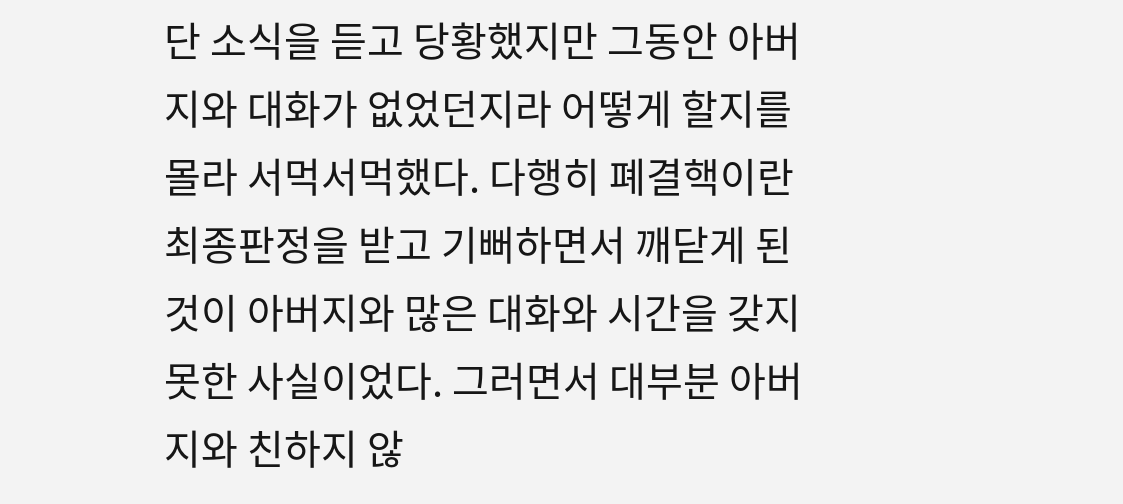단 소식을 듣고 당황했지만 그동안 아버지와 대화가 없었던지라 어떻게 할지를 몰라 서먹서먹했다. 다행히 폐결핵이란 최종판정을 받고 기뻐하면서 깨닫게 된 것이 아버지와 많은 대화와 시간을 갖지 못한 사실이었다. 그러면서 대부분 아버지와 친하지 않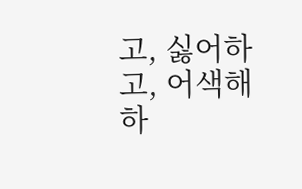고, 싫어하고, 어색해하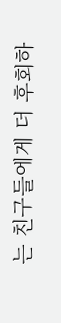는 친구들에게 더 후회하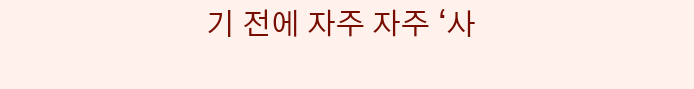기 전에 자주 자주 ‘사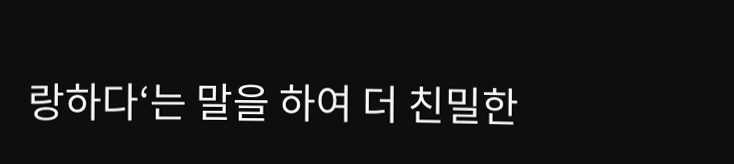랑하다‘는 말을 하여 더 친밀한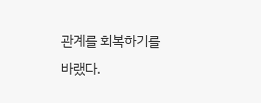관계를 회복하기를 바랬다.